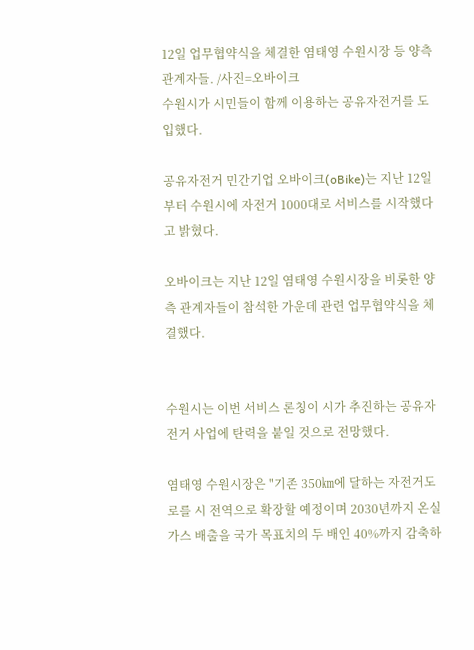12일 업무협약식을 체결한 염태영 수원시장 등 양측 관계자들. /사진=오바이크
수원시가 시민들이 함께 이용하는 공유자전거를 도입했다.

공유자전거 민간기업 오바이크(oBike)는 지난 12일부터 수원시에 자전거 1000대로 서비스를 시작했다고 밝혔다.

오바이크는 지난 12일 염태영 수원시장을 비롯한 양측 관계자들이 참석한 가운데 관련 업무협약식을 체결했다.


수원시는 이번 서비스 론칭이 시가 추진하는 공유자전거 사업에 탄력을 붙일 것으로 전망했다.

염태영 수원시장은 "기존 350㎞에 달하는 자전거도로를 시 전역으로 확장할 예정이며 2030년까지 온실가스 배출을 국가 목표치의 두 배인 40%까지 감축하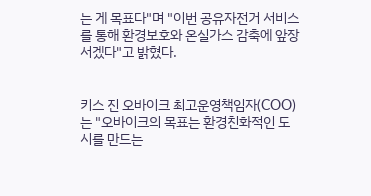는 게 목표다"며 "이번 공유자전거 서비스를 통해 환경보호와 온실가스 감축에 앞장서겠다"고 밝혔다.


키스 진 오바이크 최고운영책임자(COO)는 "오바이크의 목표는 환경친화적인 도시를 만드는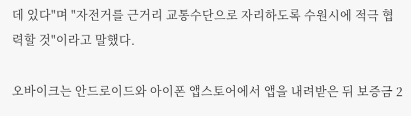데 있다"며 "자전거를 근거리 교통수단으로 자리하도록 수원시에 적극 협력할 것"이라고 말했다.

오바이크는 안드로이드와 아이폰 앱스토어에서 앱을 내려받은 뒤 보증금 2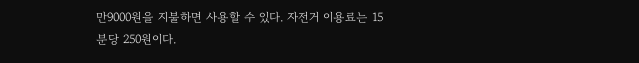만9000원을 지불하면 사용할 수 있다. 자전거 이용료는 15분당 250원이다.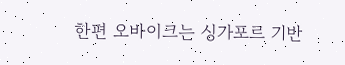한편 오바이크는 싱가포르 기반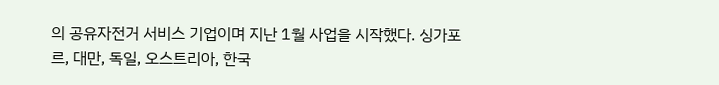의 공유자전거 서비스 기업이며 지난 1월 사업을 시작했다. 싱가포르, 대만, 독일, 오스트리아, 한국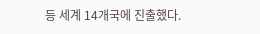등 세계 14개국에 진출했다.